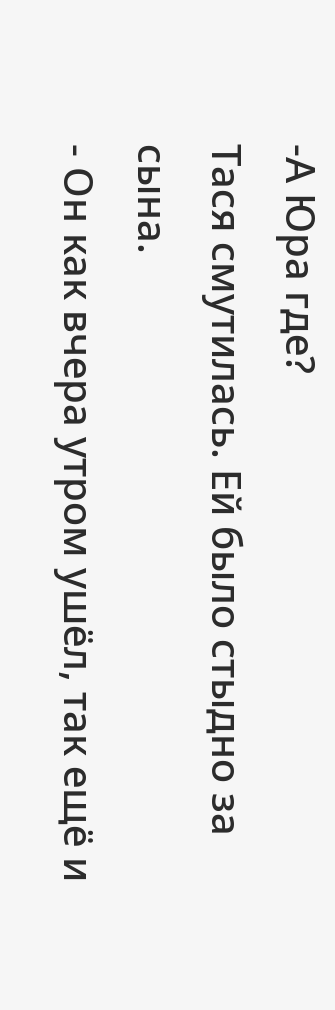-А Юра где?
Тася смутилась. Ей было стыдно за сына.
- Он как вчера утром ушёл, так ещё и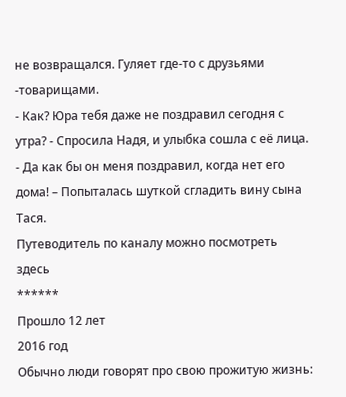не возвращался. Гуляет где-то с друзьями -товарищами.
- Как? Юра тебя даже не поздравил сегодня с утра? - Спросила Надя, и улыбка сошла с её лица.
- Да как бы он меня поздравил, когда нет его дома! – Попыталась шуткой сгладить вину сына Тася.
Путеводитель по каналу можно посмотреть здесь
******
Прошло 12 лет
2016 год
Обычно люди говорят про свою прожитую жизнь: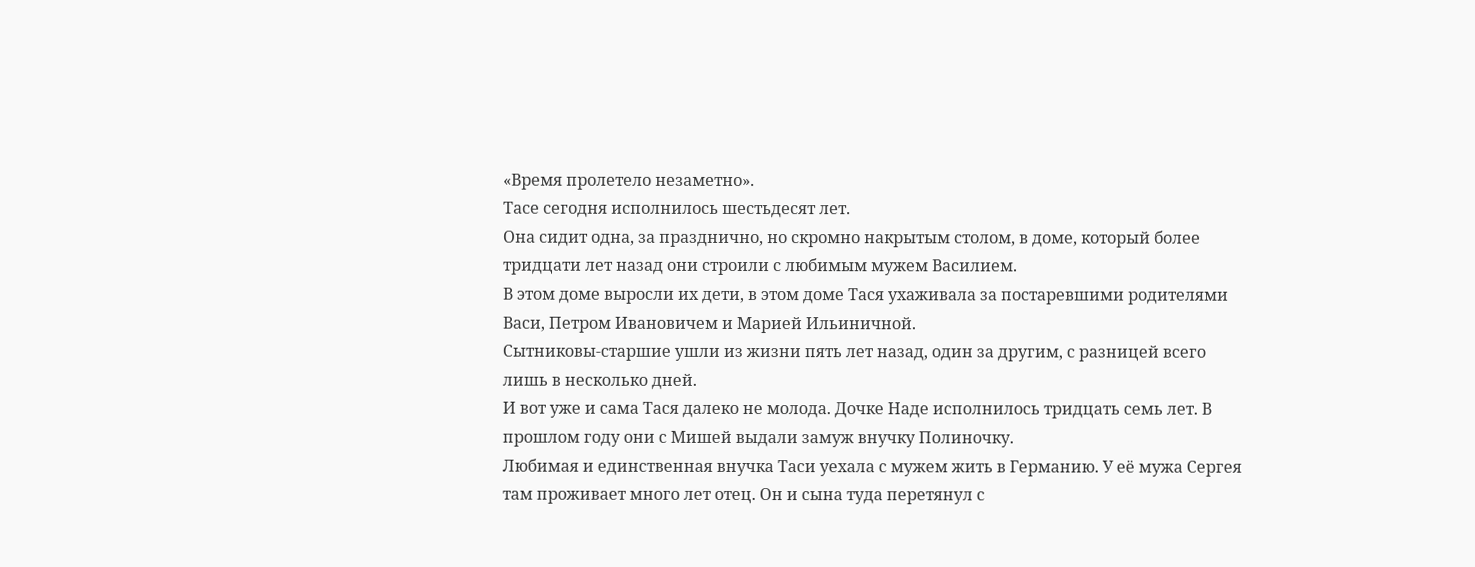«Время пролетело незаметно».
Тасе сегодня исполнилось шестьдесят лет.
Она сидит одна, за празднично, но скромно накрытым столом, в доме, который более тридцати лет назад они строили с любимым мужем Василием.
В этом доме выросли их дети, в этом доме Тася ухаживала за постаревшими родителями Васи, Петром Ивановичем и Марией Ильиничной.
Сытниковы-старшие ушли из жизни пять лет назад, один за другим, с разницей всего лишь в несколько дней.
И вот уже и сама Тася далеко не молода. Дочке Наде исполнилось тридцать семь лет. В прошлом году они с Мишей выдали замуж внучку Полиночку.
Любимая и единственная внучка Таси уехала с мужем жить в Германию. У её мужа Сергея там проживает много лет отец. Он и сына туда перетянул с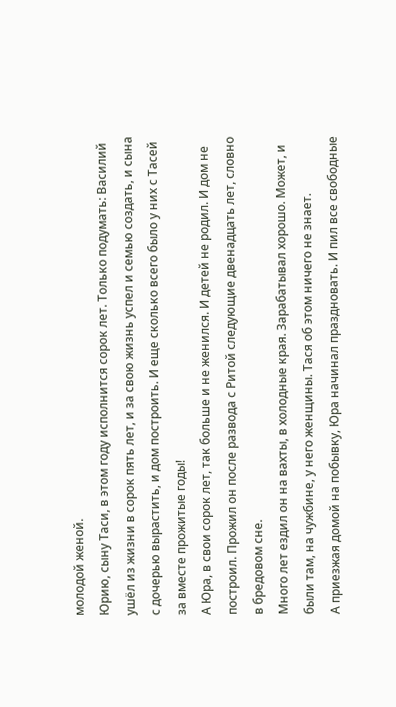молодой женой.
Юрию, сыну Таси, в этом году исполнится сорок лет. Только подумать: Василий ушёл из жизни в сорок пять лет, и за свою жизнь успел и семью создать, и сына с дочерью вырастить, и дом построить. И еще сколько всего было у них с Тасей за вместе прожитые годы!
А Юра, в свои сорок лет, так больше и не женился. И детей не родил. И дом не построил. Прожил он после развода с Ритой следующие двенадцать лет, словно в бредовом сне.
Много лет ездил он на вахты, в холодные края. Зарабатывал хорошо. Может, и были там, на чужбине, у него женщины. Тася об этом ничего не знает.
А приезжая домой на побывку, Юра начинал праздновать. И пил все свободные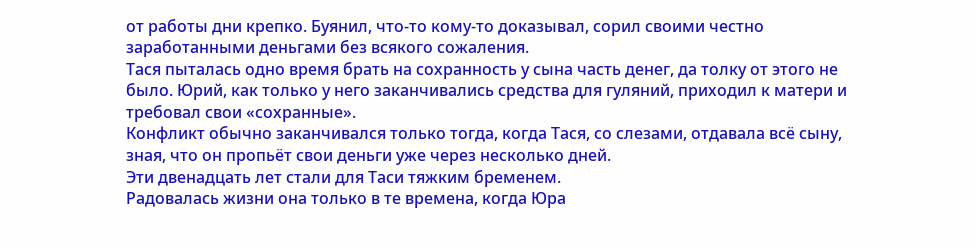от работы дни крепко. Буянил, что-то кому-то доказывал, сорил своими честно заработанными деньгами без всякого сожаления.
Тася пыталась одно время брать на сохранность у сына часть денег, да толку от этого не было. Юрий, как только у него заканчивались средства для гуляний, приходил к матери и требовал свои «сохранные».
Конфликт обычно заканчивался только тогда, когда Тася, со слезами, отдавала всё сыну, зная, что он пропьёт свои деньги уже через несколько дней.
Эти двенадцать лет стали для Таси тяжким бременем.
Радовалась жизни она только в те времена, когда Юра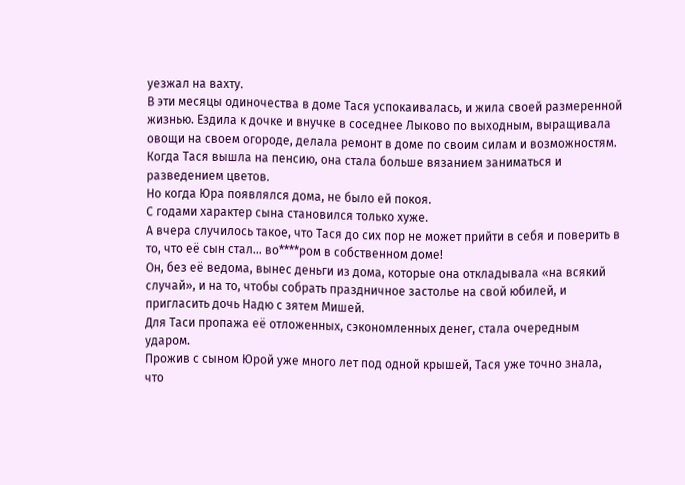уезжал на вахту.
В эти месяцы одиночества в доме Тася успокаивалась, и жила своей размеренной жизнью. Ездила к дочке и внучке в соседнее Лыково по выходным, выращивала овощи на своем огороде, делала ремонт в доме по своим силам и возможностям.
Когда Тася вышла на пенсию, она стала больше вязанием заниматься и разведением цветов.
Но когда Юра появлялся дома, не было ей покоя.
С годами характер сына становился только хуже.
А вчера случилось такое, что Тася до сих пор не может прийти в себя и поверить в то, что её сын стал… во****ром в собственном доме!
Он, без её ведома, вынес деньги из дома, которые она откладывала «на всякий случай», и на то, чтобы собрать праздничное застолье на свой юбилей, и пригласить дочь Надю с зятем Мишей.
Для Таси пропажа её отложенных, сэкономленных денег, стала очередным ударом.
Прожив с сыном Юрой уже много лет под одной крышей, Тася уже точно знала, что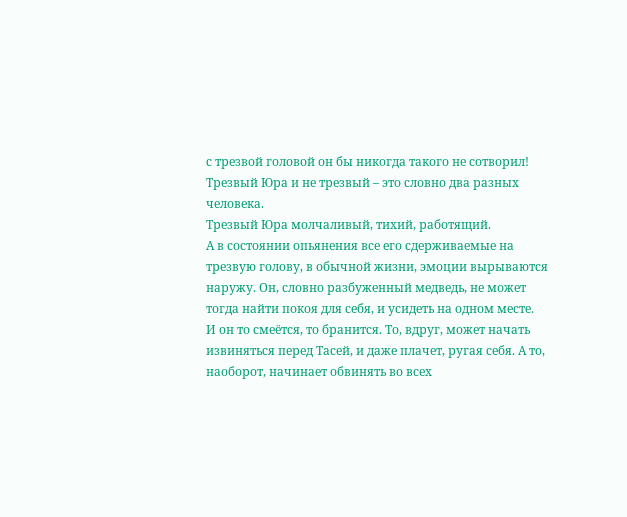с трезвой головой он бы никогда такого не сотворил!
Трезвый Юра и не трезвый – это словно два разных человека.
Трезвый Юра молчаливый, тихий, работящий.
А в состоянии опьянения все его сдерживаемые на трезвую голову, в обычной жизни, эмоции вырываются наружу. Он, словно разбуженный медведь, не может тогда найти покоя для себя, и усидеть на одном месте.
И он то смеётся, то бранится. То, вдруг, может начать извиняться перед Тасей, и даже плачет, ругая себя. А то, наоборот, начинает обвинять во всех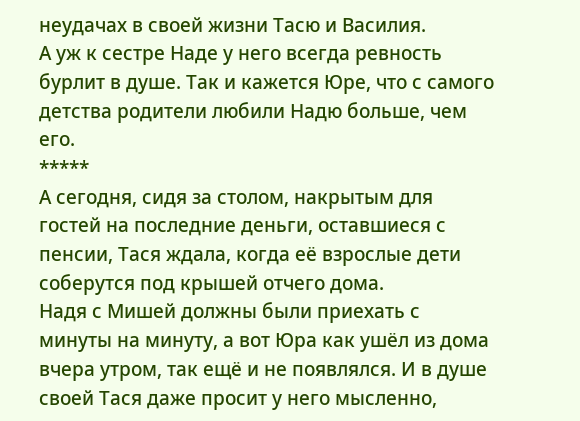неудачах в своей жизни Тасю и Василия.
А уж к сестре Наде у него всегда ревность бурлит в душе. Так и кажется Юре, что с самого детства родители любили Надю больше, чем его.
*****
А сегодня, сидя за столом, накрытым для гостей на последние деньги, оставшиеся с пенсии, Тася ждала, когда её взрослые дети соберутся под крышей отчего дома.
Надя с Мишей должны были приехать с минуты на минуту, а вот Юра как ушёл из дома вчера утром, так ещё и не появлялся. И в душе своей Тася даже просит у него мысленно,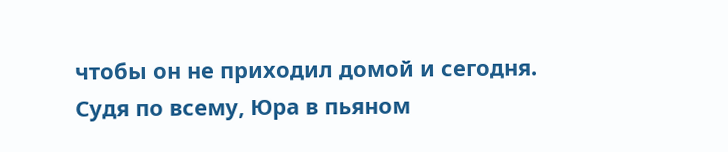чтобы он не приходил домой и сегодня.
Судя по всему, Юра в пьяном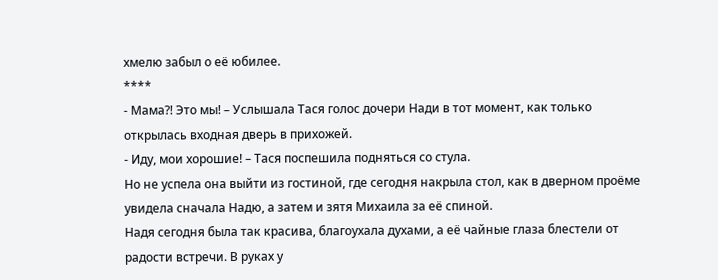хмелю забыл о её юбилее.
****
- Мама?! Это мы! – Услышала Тася голос дочери Нади в тот момент, как только открылась входная дверь в прихожей.
- Иду, мои хорошие! – Тася поспешила подняться со стула.
Но не успела она выйти из гостиной, где сегодня накрыла стол, как в дверном проёме увидела сначала Надю, а затем и зятя Михаила за её спиной.
Надя сегодня была так красива, благоухала духами, а её чайные глаза блестели от радости встречи. В руках у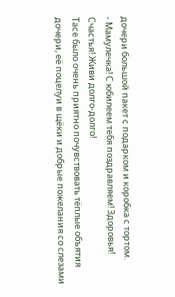дочери большой пакет с подарком и коробка с тортом.
- Мамулечка! С юбилеем тебя поздравляем! Здоровья! Счастья! Живи долго-долго!
Тасе было очень приятно почувствовать тёплые объятия дочери, её поцелуи в щёки и добрые пожелания со слезами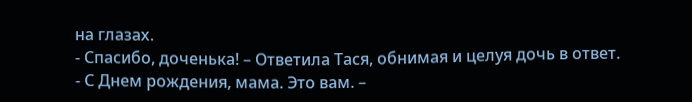на глазах.
- Спасибо, доченька! – Ответила Тася, обнимая и целуя дочь в ответ.
- С Днем рождения, мама. Это вам. –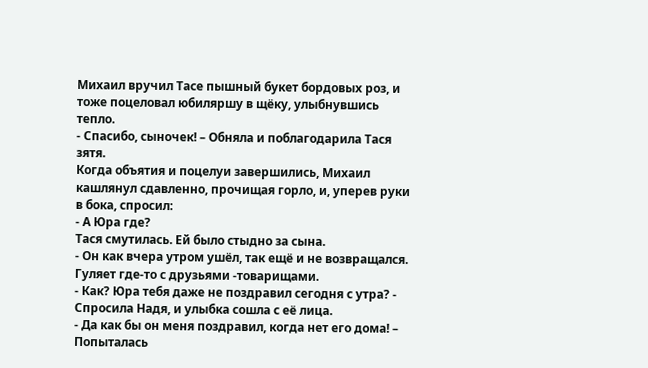Михаил вручил Тасе пышный букет бордовых роз, и тоже поцеловал юбиляршу в щёку, улыбнувшись тепло.
- Спасибо, сыночек! – Обняла и поблагодарила Тася зятя.
Когда объятия и поцелуи завершились, Михаил кашлянул сдавленно, прочищая горло, и, уперев руки в бока, спросил:
- А Юра где?
Тася смутилась. Ей было стыдно за сына.
- Он как вчера утром ушёл, так ещё и не возвращался. Гуляет где-то с друзьями -товарищами.
- Как? Юра тебя даже не поздравил сегодня с утра? - Спросила Надя, и улыбка сошла с её лица.
- Да как бы он меня поздравил, когда нет его дома! – Попыталась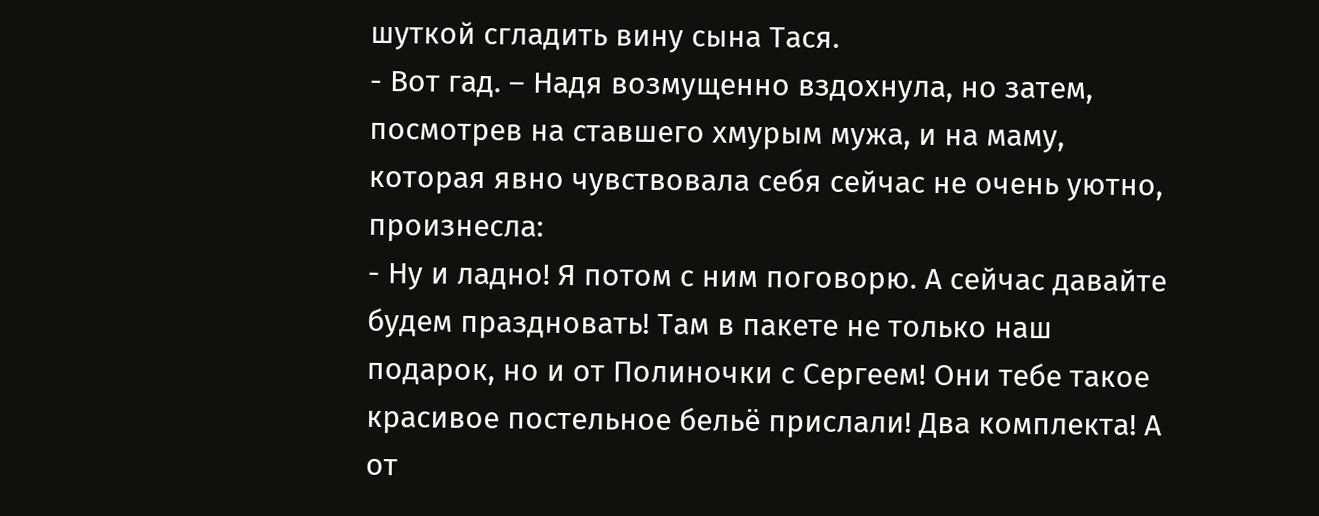шуткой сгладить вину сына Тася.
- Вот гад. – Надя возмущенно вздохнула, но затем, посмотрев на ставшего хмурым мужа, и на маму, которая явно чувствовала себя сейчас не очень уютно, произнесла:
- Ну и ладно! Я потом с ним поговорю. А сейчас давайте будем праздновать! Там в пакете не только наш подарок, но и от Полиночки с Сергеем! Они тебе такое красивое постельное бельё прислали! Два комплекта! А от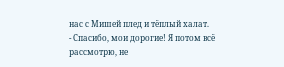нас с Мишей плед и тёплый халат.
- Спасибо, мои дорогие! Я потом всё рассмотрю, не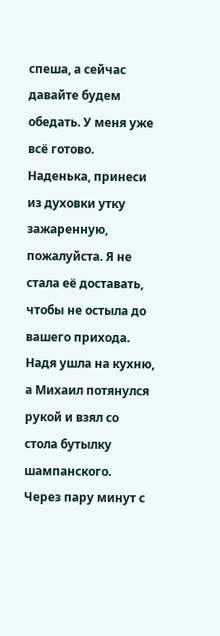спеша, а сейчас давайте будем обедать. У меня уже всё готово. Наденька, принеси из духовки утку зажаренную, пожалуйста. Я не стала её доставать, чтобы не остыла до вашего прихода.
Надя ушла на кухню, а Михаил потянулся рукой и взял со стола бутылку шампанского.
Через пару минут с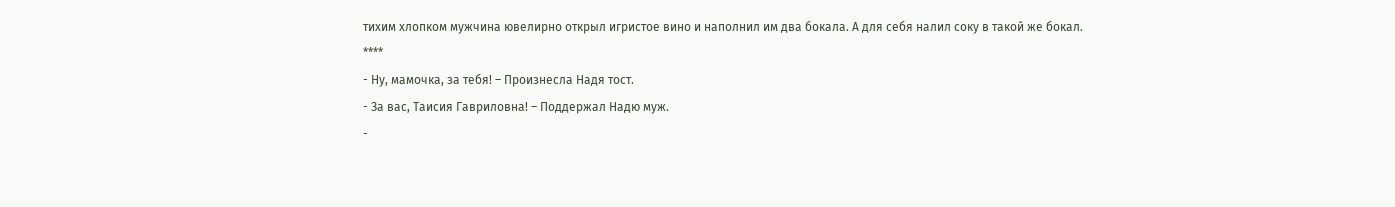тихим хлопком мужчина ювелирно открыл игристое вино и наполнил им два бокала. А для себя налил соку в такой же бокал.
****
- Ну, мамочка, за тебя! – Произнесла Надя тост.
- За вас, Таисия Гавриловна! – Поддержал Надю муж.
-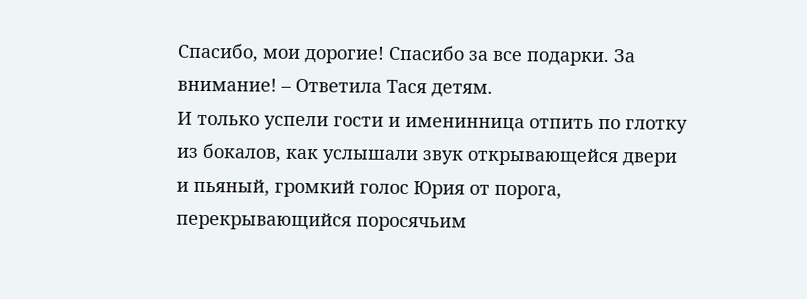Спасибо, мои дорогие! Спасибо за все подарки. За внимание! – Ответила Тася детям.
И только успели гости и именинница отпить по глотку из бокалов, как услышали звук открывающейся двери и пьяный, громкий голос Юрия от порога, перекрывающийся поросячьим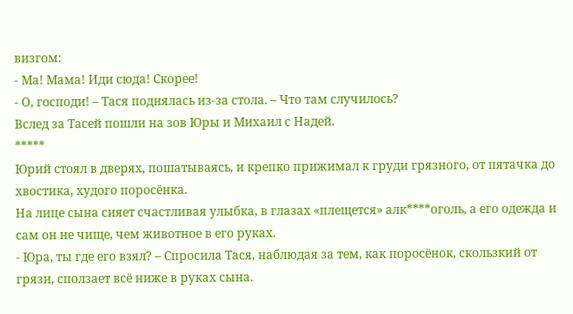визгом:
- Ма! Мама! Иди сюда! Скорее!
- О, господи! – Тася поднялась из-за стола. – Что там случилось?
Вслед за Тасей пошли на зов Юры и Михаил с Надей.
*****
Юрий стоял в дверях, пошатываясь, и крепко прижимал к груди грязного, от пятачка до хвостика, худого поросёнка.
На лице сына сияет счастливая улыбка, в глазах «плещется» алк****оголь, а его одежда и сам он не чище, чем животное в его руках.
- Юра, ты где его взял? – Спросила Тася, наблюдая за тем, как поросёнок, скользкий от грязи, сползает всё ниже в руках сына.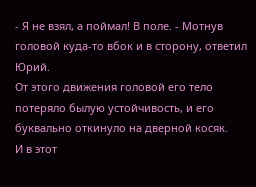- Я не взял, а поймал! В поле. - Мотнув головой куда-то вбок и в сторону, ответил Юрий.
От этого движения головой его тело потеряло былую устойчивость, и его буквально откинуло на дверной косяк.
И в этот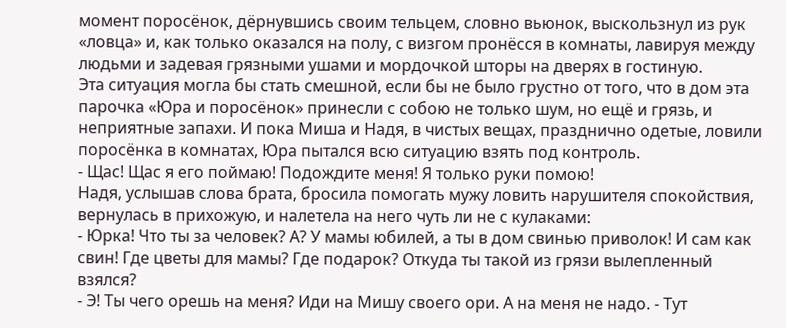момент поросёнок, дёрнувшись своим тельцем, словно вьюнок, выскользнул из рук «ловца» и, как только оказался на полу, с визгом пронёсся в комнаты, лавируя между людьми и задевая грязными ушами и мордочкой шторы на дверях в гостиную.
Эта ситуация могла бы стать смешной, если бы не было грустно от того, что в дом эта парочка «Юра и поросёнок» принесли с собою не только шум, но ещё и грязь, и неприятные запахи. И пока Миша и Надя, в чистых вещах, празднично одетые, ловили поросёнка в комнатах, Юра пытался всю ситуацию взять под контроль.
- Щас! Щас я его поймаю! Подождите меня! Я только руки помою!
Надя, услышав слова брата, бросила помогать мужу ловить нарушителя спокойствия, вернулась в прихожую, и налетела на него чуть ли не с кулаками:
- Юрка! Что ты за человек? А? У мамы юбилей, а ты в дом свинью приволок! И сам как свин! Где цветы для мамы? Где подарок? Откуда ты такой из грязи вылепленный взялся?
- Э! Ты чего орешь на меня? Иди на Мишу своего ори. А на меня не надо. - Тут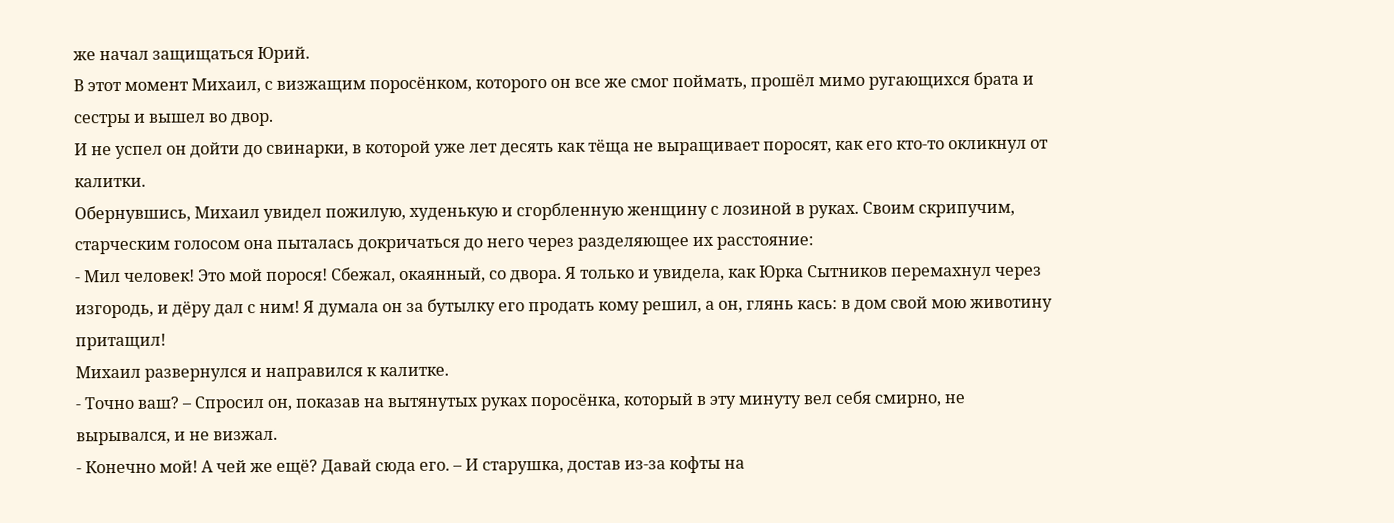же начал защищаться Юрий.
В этот момент Михаил, с визжащим поросёнком, которого он все же смог поймать, прошёл мимо ругающихся брата и сестры и вышел во двор.
И не успел он дойти до свинарки, в которой уже лет десять как тёща не выращивает поросят, как его кто-то окликнул от калитки.
Обернувшись, Михаил увидел пожилую, худенькую и сгорбленную женщину с лозиной в руках. Своим скрипучим, старческим голосом она пыталась докричаться до него через разделяющее их расстояние:
- Мил человек! Это мой порося! Сбежал, окаянный, со двора. Я только и увидела, как Юрка Сытников перемахнул через изгородь, и дёру дал с ним! Я думала он за бутылку его продать кому решил, а он, глянь кась: в дом свой мою животину притащил!
Михаил развернулся и направился к калитке.
- Точно ваш? – Спросил он, показав на вытянутых руках поросёнка, который в эту минуту вел себя смирно, не вырывался, и не визжал.
- Конечно мой! А чей же ещё? Давай сюда его. – И старушка, достав из-за кофты на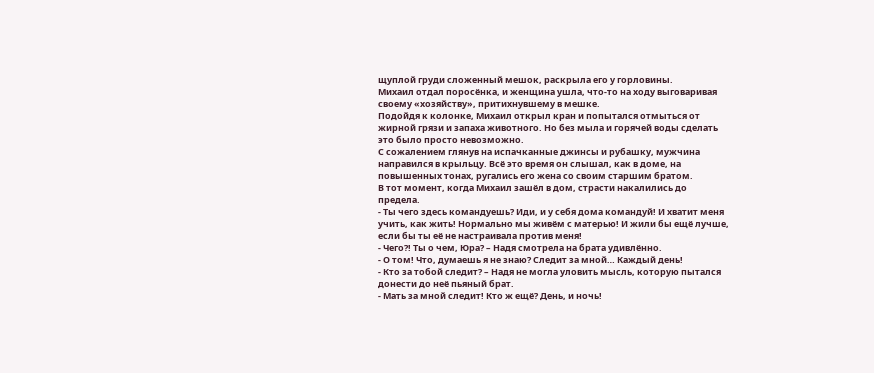щуплой груди сложенный мешок, раскрыла его у горловины.
Михаил отдал поросёнка, и женщина ушла, что-то на ходу выговаривая своему «хозяйству», притихнувшему в мешке.
Подойдя к колонке, Михаил открыл кран и попытался отмыться от жирной грязи и запаха животного. Но без мыла и горячей воды сделать это было просто невозможно.
С сожалением глянув на испачканные джинсы и рубашку, мужчина направился в крыльцу. Всё это время он слышал, как в доме, на повышенных тонах, ругались его жена со своим старшим братом.
В тот момент, когда Михаил зашёл в дом, страсти накалились до предела.
- Ты чего здесь командуешь? Иди, и у себя дома командуй! И хватит меня учить, как жить! Нормально мы живём с матерью! И жили бы ещё лучше, если бы ты её не настраивала против меня!
- Чего?! Ты о чем, Юра? – Надя смотрела на брата удивлённо.
- О том! Что, думаешь я не знаю? Следит за мной… Каждый день!
- Кто за тобой следит? – Надя не могла уловить мысль, которую пытался донести до неё пьяный брат.
- Мать за мной следит! Кто ж ещё? День, и ночь!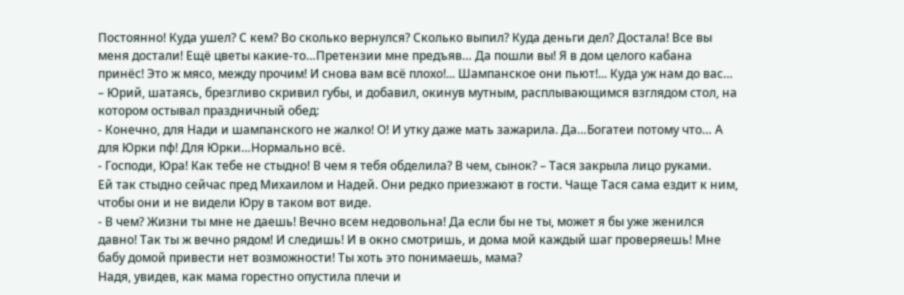Постоянно! Куда ушел? С кем? Во сколько вернулся? Сколько выпил? Куда деньги дел? Достала! Все вы меня достали! Ещё цветы какие-то…Претензии мне предъяв… Да пошли вы! Я в дом целого кабана принёс! Это ж мясо, между прочим! И снова вам всё плохо!... Шампанское они пьют!... Куда уж нам до вас… – Юрий, шатаясь, брезгливо скривил губы, и добавил, окинув мутным, расплывающимся взглядом стол, на котором остывал праздничный обед:
- Конечно, для Нади и шампанского не жалко! О! И утку даже мать зажарила. Да…Богатеи потому что… А для Юрки пф! Для Юрки…Нормально всё.
- Господи, Юра! Как тебе не стыдно! В чем я тебя обделила? В чем, сынок? – Тася закрыла лицо руками.
Ей так стыдно сейчас пред Михаилом и Надей. Они редко приезжают в гости. Чаще Тася сама ездит к ним, чтобы они и не видели Юру в таком вот виде.
- В чем? Жизни ты мне не даешь! Вечно всем недовольна! Да если бы не ты, может я бы уже женился давно! Так ты ж вечно рядом! И следишь! И в окно смотришь, и дома мой каждый шаг проверяешь! Мне бабу домой привести нет возможности! Ты хоть это понимаешь, мама?
Надя, увидев, как мама горестно опустила плечи и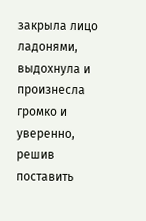закрыла лицо ладонями, выдохнула и произнесла громко и уверенно, решив поставить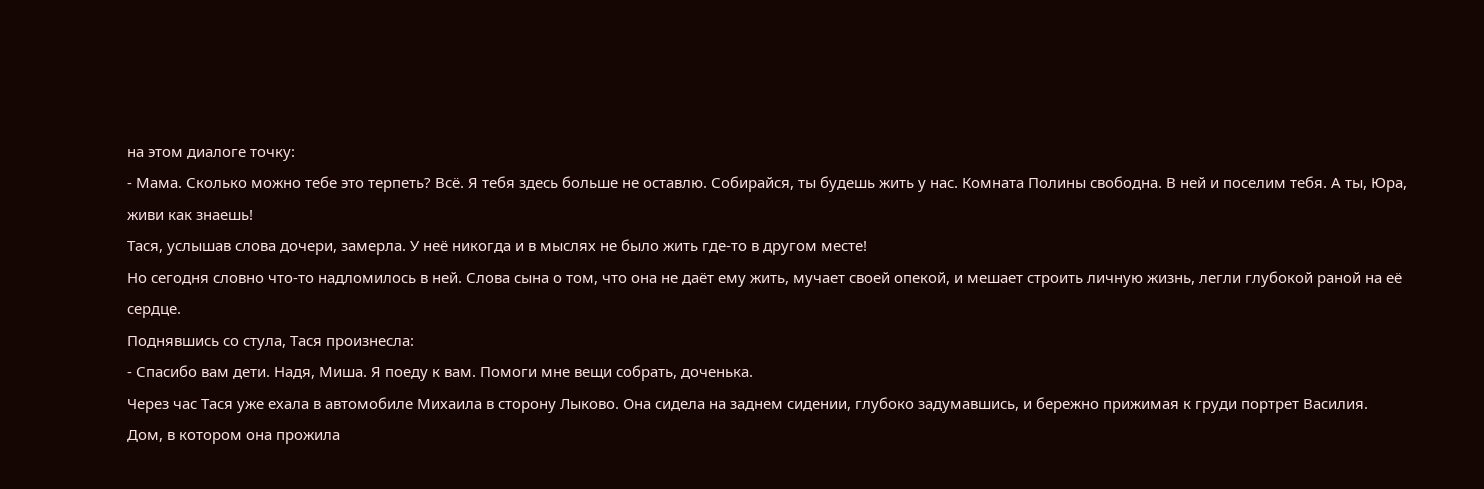на этом диалоге точку:
- Мама. Сколько можно тебе это терпеть? Всё. Я тебя здесь больше не оставлю. Собирайся, ты будешь жить у нас. Комната Полины свободна. В ней и поселим тебя. А ты, Юра, живи как знаешь!
Тася, услышав слова дочери, замерла. У неё никогда и в мыслях не было жить где-то в другом месте!
Но сегодня словно что-то надломилось в ней. Слова сына о том, что она не даёт ему жить, мучает своей опекой, и мешает строить личную жизнь, легли глубокой раной на её сердце.
Поднявшись со стула, Тася произнесла:
- Спасибо вам дети. Надя, Миша. Я поеду к вам. Помоги мне вещи собрать, доченька.
Через час Тася уже ехала в автомобиле Михаила в сторону Лыково. Она сидела на заднем сидении, глубоко задумавшись, и бережно прижимая к груди портрет Василия.
Дом, в котором она прожила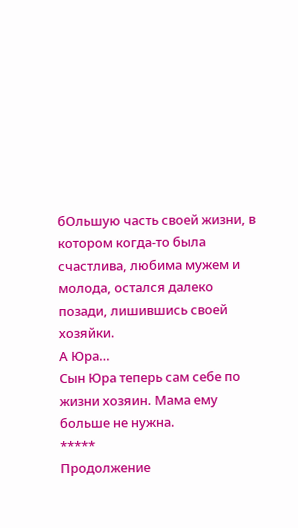бОльшую часть своей жизни, в котором когда-то была счастлива, любима мужем и молода, остался далеко позади, лишившись своей хозяйки.
А Юра…
Сын Юра теперь сам себе по жизни хозяин. Мама ему больше не нужна.
*****
Продолжение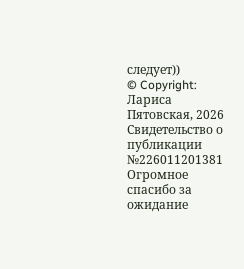следует))
© Copyright: Лариса Пятовская, 2026
Свидетельство о публикации №226011201381
Огромное спасибо за ожидание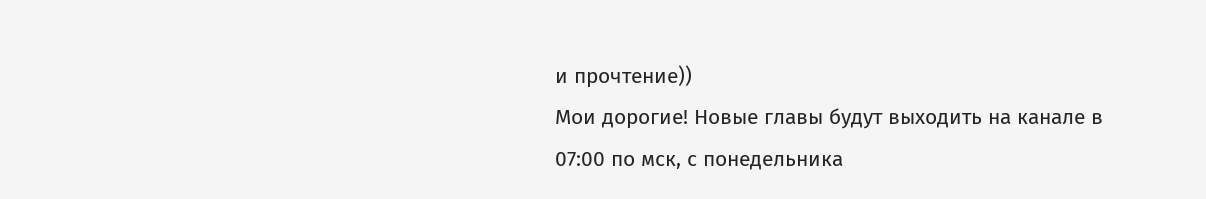и прочтение))
Мои дорогие! Новые главы будут выходить на канале в 07:00 по мск, с понедельника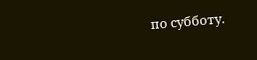по субботу.